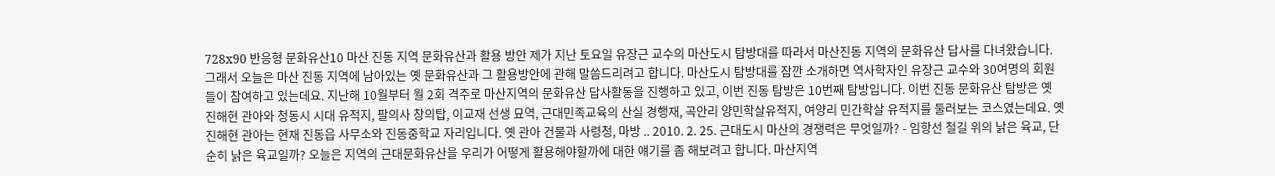728x90 반응형 문화유산10 마산 진동 지역 문화유산과 활용 방안 제가 지난 토요일 유장근 교수의 마산도시 탐방대를 따라서 마산진동 지역의 문화유산 답사를 다녀왔습니다. 그래서 오늘은 마산 진동 지역에 남아있는 옛 문화유산과 그 활용방안에 관해 말씀드리려고 합니다. 마산도시 탐방대를 잠깐 소개하면 역사학자인 유장근 교수와 30여명의 회원들이 참여하고 있는데요. 지난해 10월부터 월 2회 격주로 마산지역의 문화유산 답사활동을 진행하고 있고, 이번 진동 탐방은 10번째 탐방입니다. 이번 진동 문화유산 탐방은 옛 진해현 관아와 청동시 시대 유적지, 팔의사 창의탑, 이교재 선생 묘역, 근대민족교육의 산실 경행재, 곡안리 양민학살유적지, 여양리 민간학살 유적지를 둘러보는 코스였는데요. 옛 진해현 관아는 현재 진동읍 사무소와 진동중학교 자리입니다. 옛 관아 건물과 사령청, 마방 .. 2010. 2. 25. 근대도시 마산의 경쟁력은 무엇일까? - 임항선 철길 위의 낡은 육교, 단순히 낡은 육교일까? 오늘은 지역의 근대문화유산을 우리가 어떻게 활용해야할까에 대한 얘기를 좀 해보려고 합니다. 마산지역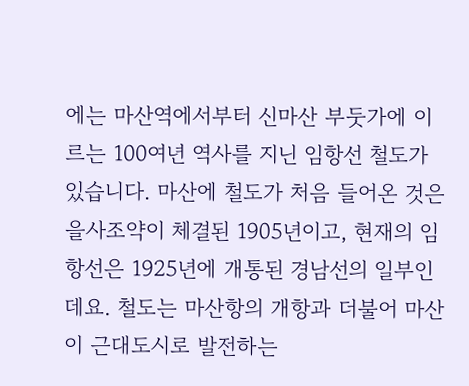에는 마산역에서부터 신마산 부둣가에 이르는 100여년 역사를 지닌 임항선 철도가 있습니다. 마산에 철도가 처음 들어온 것은 을사조약이 체결된 1905년이고, 현재의 임항선은 1925년에 개통된 경남선의 일부인데요. 철도는 마산항의 개항과 더불어 마산이 근대도시로 발전하는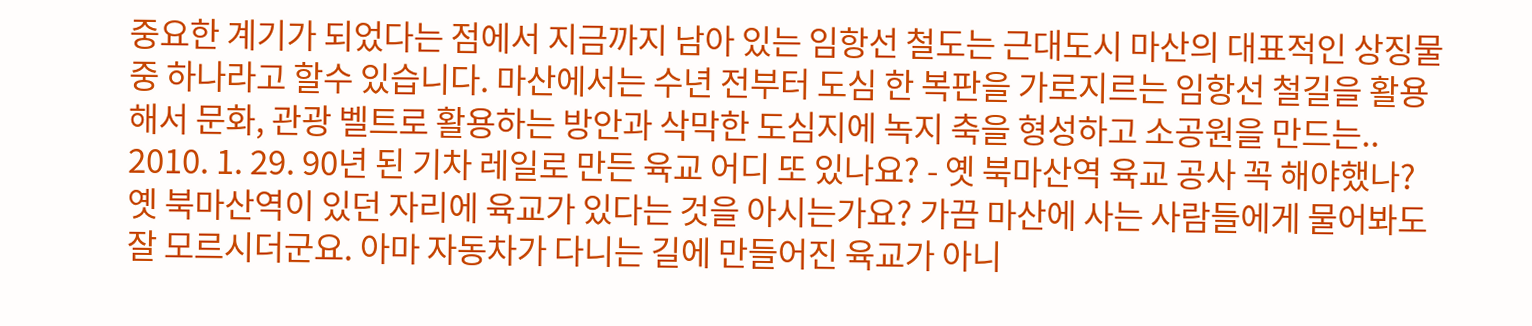중요한 계기가 되었다는 점에서 지금까지 남아 있는 임항선 철도는 근대도시 마산의 대표적인 상징물 중 하나라고 할수 있습니다. 마산에서는 수년 전부터 도심 한 복판을 가로지르는 임항선 철길을 활용해서 문화, 관광 벨트로 활용하는 방안과 삭막한 도심지에 녹지 축을 형성하고 소공원을 만드는.. 2010. 1. 29. 90년 된 기차 레일로 만든 육교 어디 또 있나요? - 옛 북마산역 육교 공사 꼭 해야했나? 옛 북마산역이 있던 자리에 육교가 있다는 것을 아시는가요? 가끔 마산에 사는 사람들에게 물어봐도 잘 모르시더군요. 아마 자동차가 다니는 길에 만들어진 육교가 아니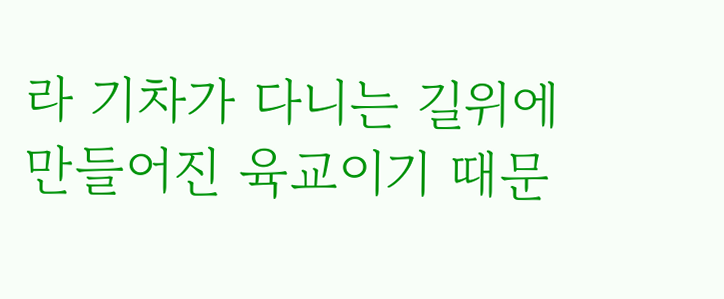라 기차가 다니는 길위에 만들어진 육교이기 때문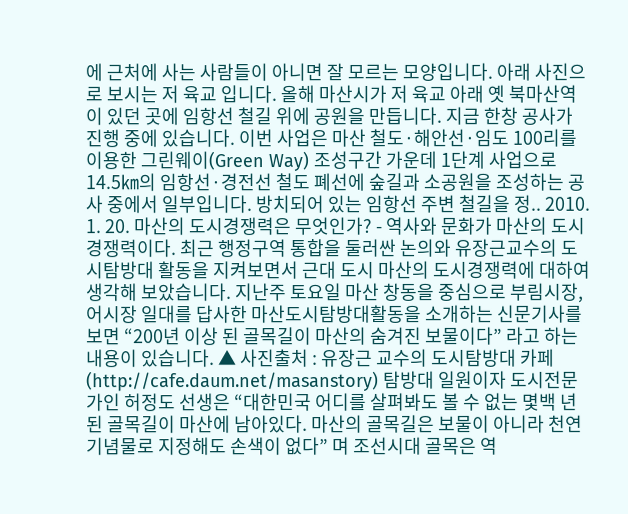에 근처에 사는 사람들이 아니면 잘 모르는 모양입니다. 아래 사진으로 보시는 저 육교 입니다. 올해 마산시가 저 육교 아래 옛 북마산역이 있던 곳에 임항선 철길 위에 공원을 만듭니다. 지금 한창 공사가 진행 중에 있습니다. 이번 사업은 마산 철도·해안선·임도 100리를 이용한 그린웨이(Green Way) 조성구간 가운데 1단계 사업으로 14.5㎞의 임항선·경전선 철도 폐선에 숲길과 소공원을 조성하는 공사 중에서 일부입니다. 방치되어 있는 임항선 주변 철길을 정.. 2010. 1. 20. 마산의 도시경쟁력은 무엇인가? - 역사와 문화가 마산의 도시경쟁력이다. 최근 행정구역 통합을 둘러싼 논의와 유장근교수의 도시탐방대 활동을 지켜보면서 근대 도시 마산의 도시경쟁력에 대하여 생각해 보았습니다. 지난주 토요일 마산 창동을 중심으로 부림시장, 어시장 일대를 답사한 마산도시탐방대활동을 소개하는 신문기사를 보면 “200년 이상 된 골목길이 마산의 숨겨진 보물이다” 라고 하는 내용이 있습니다. ▲ 사진출처 : 유장근 교수의 도시탐방대 카페(http://cafe.daum.net/masanstory) 탐방대 일원이자 도시전문가인 허정도 선생은 “대한민국 어디를 살펴봐도 볼 수 없는 몇백 년 된 골목길이 마산에 남아있다. 마산의 골목길은 보물이 아니라 천연기념물로 지정해도 손색이 없다” 며 조선시대 골목은 역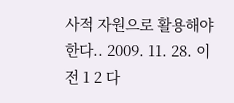사적 자원으로 활용해야 한다.. 2009. 11. 28. 이전 1 2 다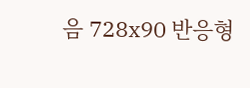음 728x90 반응형